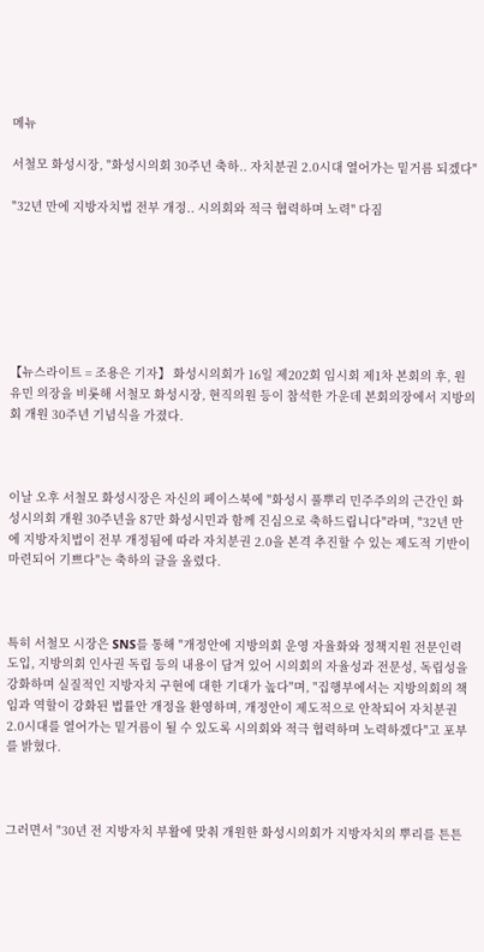메뉴

서철모 화성시장, "화성시의회 30주년 축하.. 자치분권 2.0시대 열어가는 밑거름 되겠다"

"32년 만에 지방자치법 전부 개정.. 시의회와 적극 협력하며 노력" 다짐







【뉴스라이트 = 조용은 기자】 화성시의회가 16일 제202회 임시회 제1차 본회의 후, 원유민 의장을 비롯해 서철모 화성시장, 현직의원 등이 참석한 가운데 본회의장에서 지방의회 개원 30주년 기념식을 가졌다.



이날 오후 서철모 화성시장은 자신의 페이스북에 "화성시 풀뿌리 민주주의의 근간인 화성시의회 개원 30주년을 87만 화성시민과 함께 진심으로 축하드립니다"라며, "32년 만에 지방자치법이 전부 개정됨에 따라 자치분권 2.0을 본격 추진할 수 있는 제도적 기반이 마련되어 기쁘다"는 축하의 글을 올렸다.



특히 서철모 시장은 SNS를 통해 "개정안에 지방의회 운영 자율화와 정책지원 전문인력 도입, 지방의회 인사권 독립 등의 내용이 담겨 있어 시의회의 자율성과 전문성, 독립성을 강화하며 실질적인 지방자치 구현에 대한 기대가 높다"며, "집행부에서는 지방의회의 책임과 역할이 강화된 법률안 개정을 환영하며, 개정안이 제도적으로 안착되어 자치분권 2.0시대를 열어가는 밑거름이 될 수 있도록 시의회와 적극 협력하며 노력하겠다"고 포부를 밝혔다.



그러면서 "30년 전 지방자치 부활에 맞춰 개원한 화성시의회가 지방자치의 뿌리를 튼튼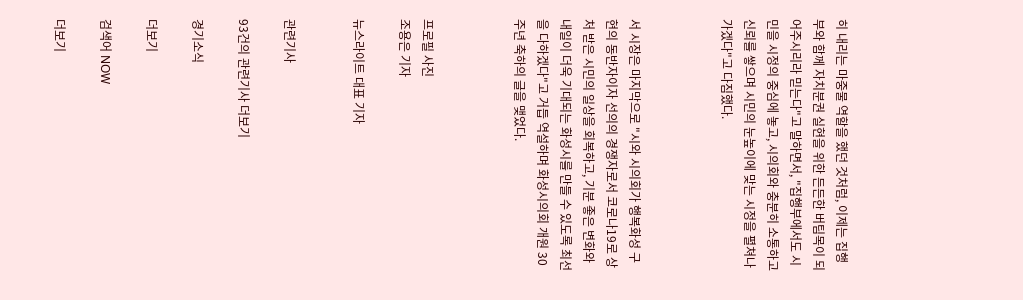히 내리는 마중물 역할을 했던 것처럼, 이제는 집행부와 함께 자치분권 실현을 위한 든든한 버팀목이 되어주시리라 믿는다"고 말하면서, "집행부에서도 시민을 시정의 중심에 놓고, 시의회와 충분히 소통하고 신뢰를 쌓으며 시민의 눈높이에 맞는 시정을 펼쳐나가겠다"고 다짐했다.



서 시장은 마지막으로 "시와 시의회가 행복화성 구현의 동반자이자 선의의 경쟁자로서 코로나19로 상처 받은 시민의 일상을 회복하고, 기분 좋은 변화와 내일이 더욱 기대되는 화성시를 만들 수 있도록 최선을 다하겠다"고 거듭 역설하며 화성시의회 개원 30주년 축하의 글을 맺었다.



프로필 사진
조용은 기자

뉴스라이트 대표 기자


관련기사

93건의 관련기사 더보기

경기소식

더보기

검색어 NOW

더보기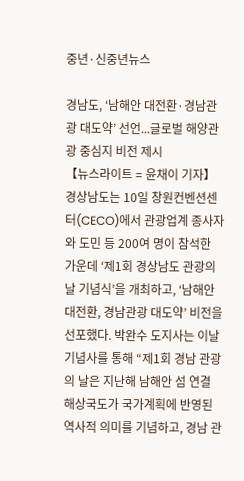중년·신중년뉴스

경남도, ‘남해안 대전환·경남관광 대도약’ 선언...글로벌 해양관광 중심지 비전 제시
【뉴스라이트 = 윤채이 기자】 경상남도는 10일 창원컨벤션센터(CECO)에서 관광업계 종사자와 도민 등 200여 명이 참석한 가운데 ‘제1회 경상남도 관광의 날 기념식’을 개최하고, ‘남해안 대전환, 경남관광 대도약’ 비전을 선포했다. 박완수 도지사는 이날 기념사를 통해 “제1회 경남 관광의 날은 지난해 남해안 섬 연결 해상국도가 국가계획에 반영된 역사적 의미를 기념하고, 경남 관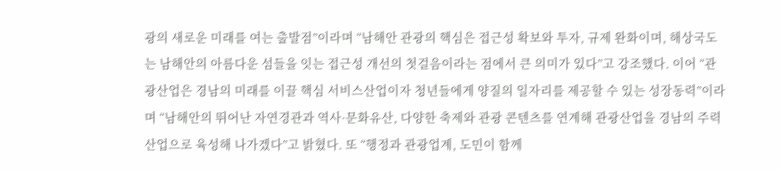광의 새로운 미래를 여는 출발점”이라며 “남해안 관광의 핵심은 접근성 확보와 투자, 규제 완화이며, 해상국도는 남해안의 아름다운 섬들을 잇는 접근성 개선의 첫걸음이라는 점에서 큰 의미가 있다”고 강조했다. 이어 “관광산업은 경남의 미래를 이끌 핵심 서비스산업이자 청년들에게 양질의 일자리를 제공할 수 있는 성장동력”이라며 “남해안의 뛰어난 자연경관과 역사·문화유산, 다양한 축제와 관광 콘텐츠를 연계해 관광산업을 경남의 주력 산업으로 육성해 나가겠다”고 밝혔다. 또 “행정과 관광업계, 도민이 함께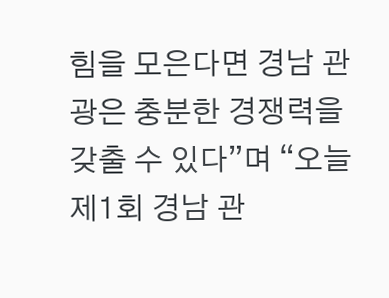힘을 모은다면 경남 관광은 충분한 경쟁력을 갖출 수 있다”며 “오늘 제1회 경남 관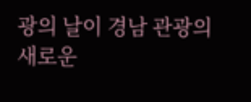광의 날이 경남 관광의 새로운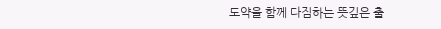도약을 함께 다짐하는 뜻깊은 출